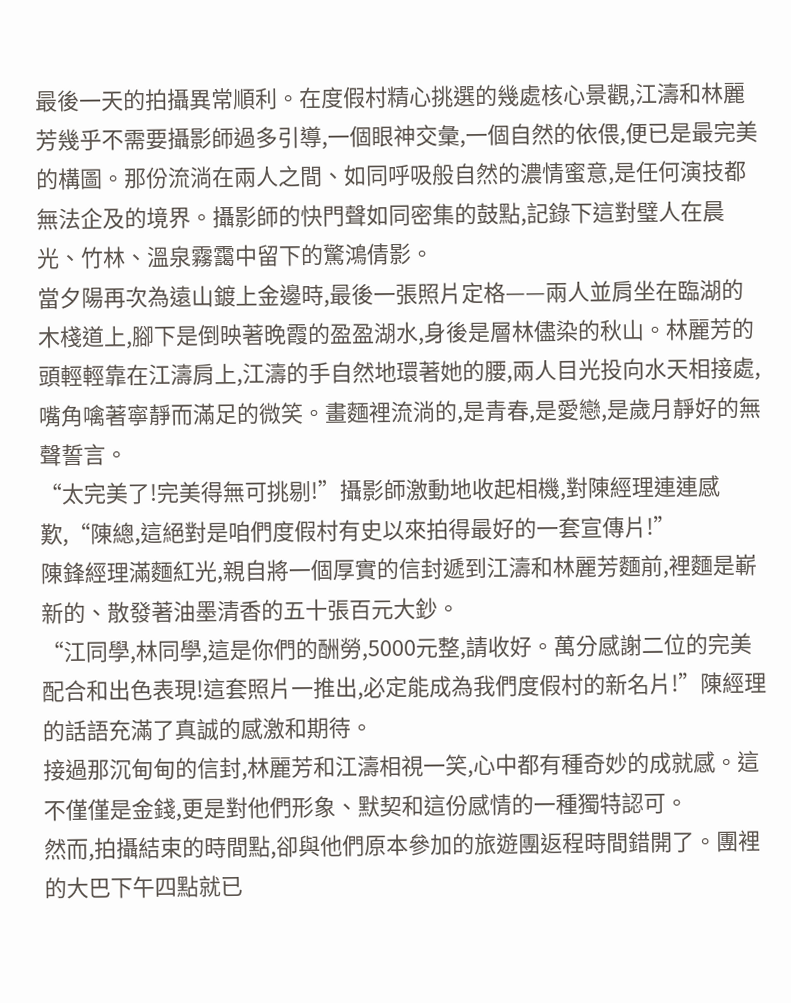最後一天的拍攝異常順利。在度假村精心挑選的幾處核心景觀,江濤和林麗芳幾乎不需要攝影師過多引導,一個眼神交彙,一個自然的依偎,便已是最完美的構圖。那份流淌在兩人之間、如同呼吸般自然的濃情蜜意,是任何演技都無法企及的境界。攝影師的快門聲如同密集的鼓點,記錄下這對璧人在晨光、竹林、溫泉霧靄中留下的驚鴻倩影。
當夕陽再次為遠山鍍上金邊時,最後一張照片定格——兩人並肩坐在臨湖的木棧道上,腳下是倒映著晚霞的盈盈湖水,身後是層林儘染的秋山。林麗芳的頭輕輕靠在江濤肩上,江濤的手自然地環著她的腰,兩人目光投向水天相接處,嘴角噙著寧靜而滿足的微笑。畫麵裡流淌的,是青春,是愛戀,是歲月靜好的無聲誓言。
“太完美了!完美得無可挑剔!”攝影師激動地收起相機,對陳經理連連感歎,“陳總,這絕對是咱們度假村有史以來拍得最好的一套宣傳片!”
陳鋒經理滿麵紅光,親自將一個厚實的信封遞到江濤和林麗芳麵前,裡麵是嶄新的、散發著油墨清香的五十張百元大鈔。
“江同學,林同學,這是你們的酬勞,5000元整,請收好。萬分感謝二位的完美配合和出色表現!這套照片一推出,必定能成為我們度假村的新名片!”陳經理的話語充滿了真誠的感激和期待。
接過那沉甸甸的信封,林麗芳和江濤相視一笑,心中都有種奇妙的成就感。這不僅僅是金錢,更是對他們形象、默契和這份感情的一種獨特認可。
然而,拍攝結束的時間點,卻與他們原本參加的旅遊團返程時間錯開了。團裡的大巴下午四點就已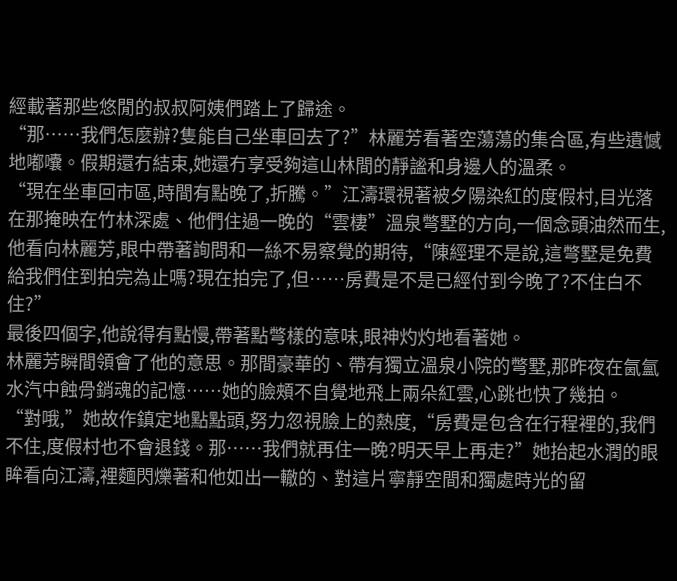經載著那些悠閒的叔叔阿姨們踏上了歸途。
“那……我們怎麼辦?隻能自己坐車回去了?”林麗芳看著空蕩蕩的集合區,有些遺憾地嘟囔。假期還冇結束,她還冇享受夠這山林間的靜謐和身邊人的溫柔。
“現在坐車回市區,時間有點晚了,折騰。”江濤環視著被夕陽染紅的度假村,目光落在那掩映在竹林深處、他們住過一晚的“雲棲”溫泉彆墅的方向,一個念頭油然而生,他看向林麗芳,眼中帶著詢問和一絲不易察覺的期待,“陳經理不是說,這彆墅是免費給我們住到拍完為止嗎?現在拍完了,但……房費是不是已經付到今晚了?不住白不住?”
最後四個字,他說得有點慢,帶著點彆樣的意味,眼神灼灼地看著她。
林麗芳瞬間領會了他的意思。那間豪華的、帶有獨立溫泉小院的彆墅,那昨夜在氤氳水汽中蝕骨銷魂的記憶……她的臉頰不自覺地飛上兩朵紅雲,心跳也快了幾拍。
“對哦,”她故作鎮定地點點頭,努力忽視臉上的熱度,“房費是包含在行程裡的,我們不住,度假村也不會退錢。那……我們就再住一晚?明天早上再走?”她抬起水潤的眼眸看向江濤,裡麵閃爍著和他如出一轍的、對這片寧靜空間和獨處時光的留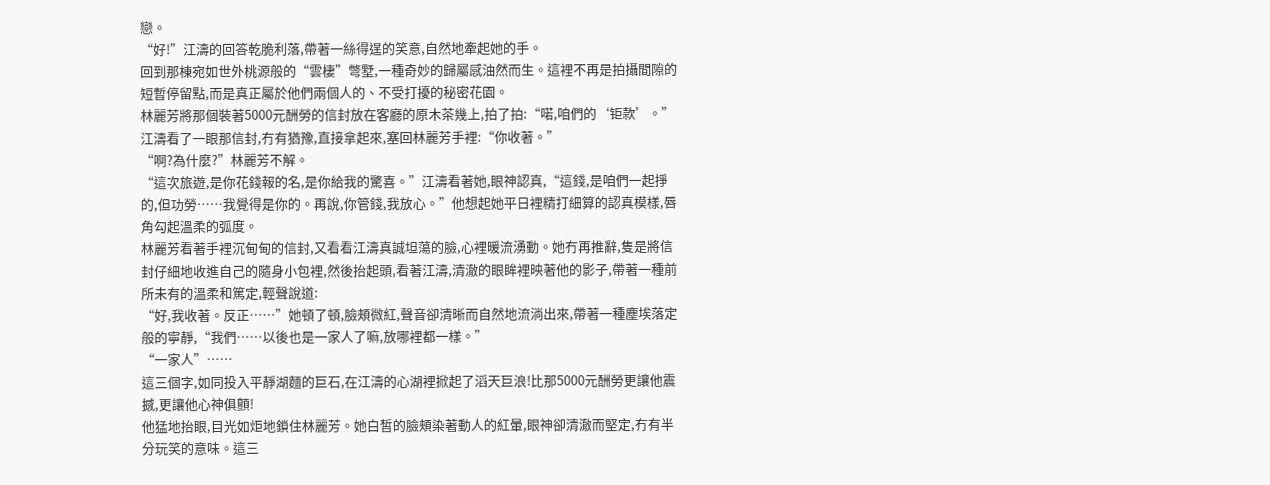戀。
“好!”江濤的回答乾脆利落,帶著一絲得逞的笑意,自然地牽起她的手。
回到那棟宛如世外桃源般的“雲棲”彆墅,一種奇妙的歸屬感油然而生。這裡不再是拍攝間隙的短暫停留點,而是真正屬於他們兩個人的、不受打擾的秘密花園。
林麗芳將那個裝著5000元酬勞的信封放在客廳的原木茶幾上,拍了拍:“喏,咱們的‘钜款’。”
江濤看了一眼那信封,冇有猶豫,直接拿起來,塞回林麗芳手裡:“你收著。”
“啊?為什麼?”林麗芳不解。
“這次旅遊,是你花錢報的名,是你給我的驚喜。”江濤看著她,眼神認真,“這錢,是咱們一起掙的,但功勞……我覺得是你的。再說,你管錢,我放心。”他想起她平日裡精打細算的認真模樣,唇角勾起溫柔的弧度。
林麗芳看著手裡沉甸甸的信封,又看看江濤真誠坦蕩的臉,心裡暖流湧動。她冇再推辭,隻是將信封仔細地收進自己的隨身小包裡,然後抬起頭,看著江濤,清澈的眼眸裡映著他的影子,帶著一種前所未有的溫柔和篤定,輕聲說道:
“好,我收著。反正……”她頓了頓,臉頰微紅,聲音卻清晰而自然地流淌出來,帶著一種塵埃落定般的寧靜,“我們……以後也是一家人了嘛,放哪裡都一樣。”
“一家人”……
這三個字,如同投入平靜湖麵的巨石,在江濤的心湖裡掀起了滔天巨浪!比那5000元酬勞更讓他震撼,更讓他心神俱顫!
他猛地抬眼,目光如炬地鎖住林麗芳。她白皙的臉頰染著動人的紅暈,眼神卻清澈而堅定,冇有半分玩笑的意味。這三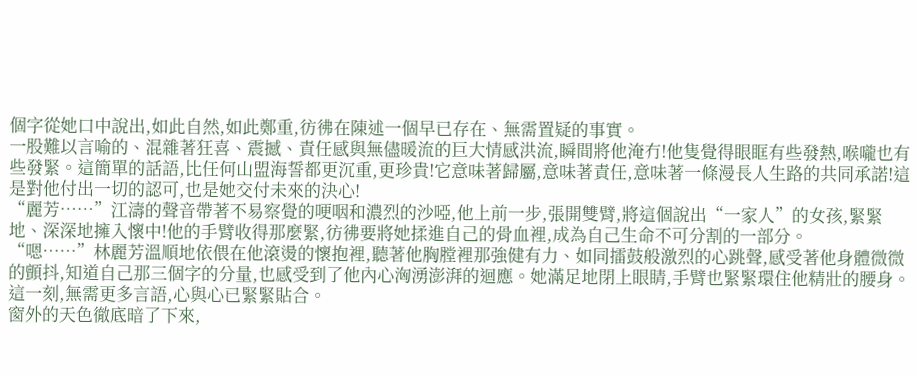個字從她口中說出,如此自然,如此鄭重,彷彿在陳述一個早已存在、無需置疑的事實。
一股難以言喻的、混雜著狂喜、震撼、責任感與無儘暖流的巨大情感洪流,瞬間將他淹冇!他隻覺得眼眶有些發熱,喉嚨也有些發緊。這簡單的話語,比任何山盟海誓都更沉重,更珍貴!它意味著歸屬,意味著責任,意味著一條漫長人生路的共同承諾!這是對他付出一切的認可,也是她交付未來的決心!
“麗芳……”江濤的聲音帶著不易察覺的哽咽和濃烈的沙啞,他上前一步,張開雙臂,將這個說出“一家人”的女孩,緊緊地、深深地擁入懷中!他的手臂收得那麼緊,彷彿要將她揉進自己的骨血裡,成為自己生命不可分割的一部分。
“嗯……”林麗芳溫順地依偎在他滾燙的懷抱裡,聽著他胸膛裡那強健有力、如同擂鼓般激烈的心跳聲,感受著他身體微微的顫抖,知道自己那三個字的分量,也感受到了他內心洶湧澎湃的迴應。她滿足地閉上眼睛,手臂也緊緊環住他精壯的腰身。這一刻,無需更多言語,心與心已緊緊貼合。
窗外的天色徹底暗了下來,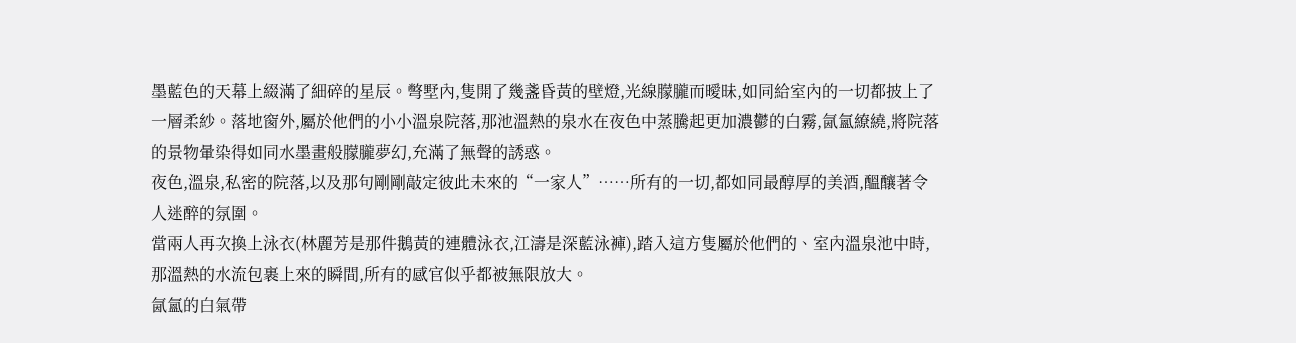墨藍色的天幕上綴滿了細碎的星辰。彆墅內,隻開了幾盞昏黃的壁燈,光線朦朧而曖昧,如同給室內的一切都披上了一層柔紗。落地窗外,屬於他們的小小溫泉院落,那池溫熱的泉水在夜色中蒸騰起更加濃鬱的白霧,氤氳繚繞,將院落的景物暈染得如同水墨畫般朦朧夢幻,充滿了無聲的誘惑。
夜色,溫泉,私密的院落,以及那句剛剛敲定彼此未來的“一家人”……所有的一切,都如同最醇厚的美酒,醞釀著令人迷醉的氛圍。
當兩人再次換上泳衣(林麗芳是那件鵝黃的連體泳衣,江濤是深藍泳褲),踏入這方隻屬於他們的、室內溫泉池中時,那溫熱的水流包裹上來的瞬間,所有的感官似乎都被無限放大。
氤氳的白氣帶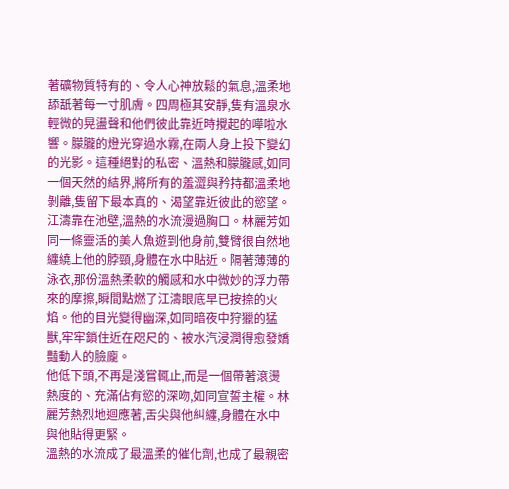著礦物質特有的、令人心神放鬆的氣息,溫柔地舔舐著每一寸肌膚。四周極其安靜,隻有溫泉水輕微的晃盪聲和他們彼此靠近時攪起的嘩啦水響。朦朧的燈光穿過水霧,在兩人身上投下變幻的光影。這種絕對的私密、溫熱和朦朧感,如同一個天然的結界,將所有的羞澀與矜持都溫柔地剝離,隻留下最本真的、渴望靠近彼此的慾望。
江濤靠在池壁,溫熱的水流漫過胸口。林麗芳如同一條靈活的美人魚遊到他身前,雙臂很自然地纏繞上他的脖頸,身體在水中貼近。隔著薄薄的泳衣,那份溫熱柔軟的觸感和水中微妙的浮力帶來的摩擦,瞬間點燃了江濤眼底早已按捺的火焰。他的目光變得幽深,如同暗夜中狩獵的猛獸,牢牢鎖住近在咫尺的、被水汽浸潤得愈發嬌豔動人的臉龐。
他低下頭,不再是淺嘗輒止,而是一個帶著滾燙熱度的、充滿佔有慾的深吻,如同宣誓主權。林麗芳熱烈地迴應著,舌尖與他糾纏,身體在水中與他貼得更緊。
溫熱的水流成了最溫柔的催化劑,也成了最親密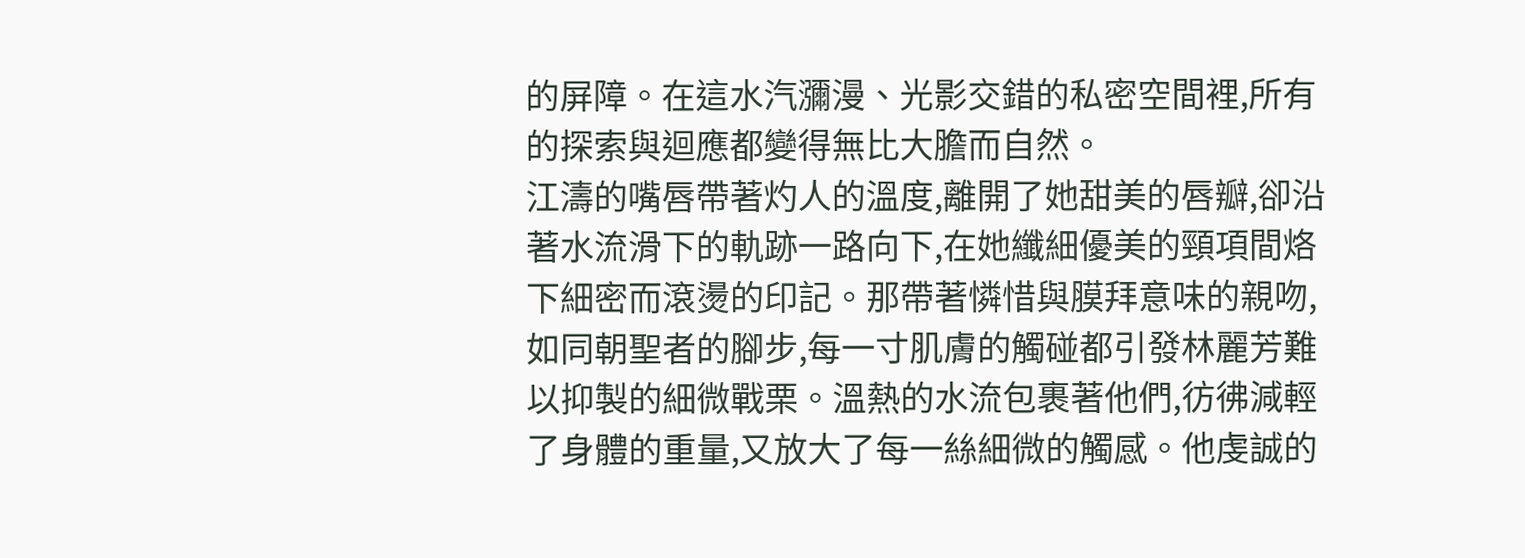的屏障。在這水汽瀰漫、光影交錯的私密空間裡,所有的探索與迴應都變得無比大膽而自然。
江濤的嘴唇帶著灼人的溫度,離開了她甜美的唇瓣,卻沿著水流滑下的軌跡一路向下,在她纖細優美的頸項間烙下細密而滾燙的印記。那帶著憐惜與膜拜意味的親吻,如同朝聖者的腳步,每一寸肌膚的觸碰都引發林麗芳難以抑製的細微戰栗。溫熱的水流包裹著他們,彷彿減輕了身體的重量,又放大了每一絲細微的觸感。他虔誠的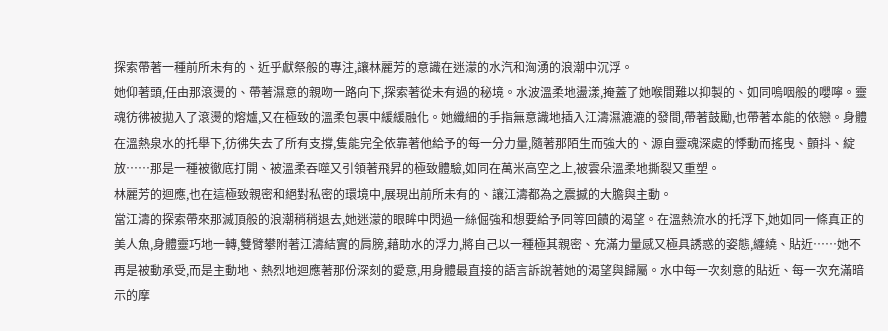探索帶著一種前所未有的、近乎獻祭般的專注,讓林麗芳的意識在迷濛的水汽和洶湧的浪潮中沉浮。
她仰著頭,任由那滾燙的、帶著濕意的親吻一路向下,探索著從未有過的秘境。水波溫柔地盪漾,掩蓋了她喉間難以抑製的、如同嗚咽般的嚶嚀。靈魂彷彿被拋入了滾燙的熔爐,又在極致的溫柔包裹中緩緩融化。她纖細的手指無意識地插入江濤濕漉漉的發間,帶著鼓勵,也帶著本能的依戀。身體在溫熱泉水的托舉下,彷彿失去了所有支撐,隻能完全依靠著他給予的每一分力量,隨著那陌生而強大的、源自靈魂深處的悸動而搖曳、顫抖、綻放……那是一種被徹底打開、被溫柔吞噬又引領著飛昇的極致體驗,如同在萬米高空之上,被雲朵溫柔地撕裂又重塑。
林麗芳的迴應,也在這極致親密和絕對私密的環境中,展現出前所未有的、讓江濤都為之震撼的大膽與主動。
當江濤的探索帶來那滅頂般的浪潮稍稍退去,她迷濛的眼眸中閃過一絲倔強和想要給予同等回饋的渴望。在溫熱流水的托浮下,她如同一條真正的美人魚,身體靈巧地一轉,雙臂攀附著江濤結實的肩膀,藉助水的浮力,將自己以一種極其親密、充滿力量感又極具誘惑的姿態,纏繞、貼近……她不再是被動承受,而是主動地、熱烈地迴應著那份深刻的愛意,用身體最直接的語言訴說著她的渴望與歸屬。水中每一次刻意的貼近、每一次充滿暗示的摩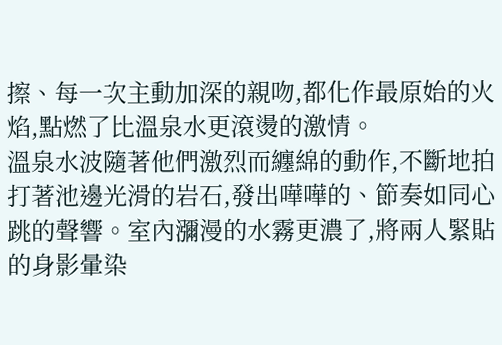擦、每一次主動加深的親吻,都化作最原始的火焰,點燃了比溫泉水更滾燙的激情。
溫泉水波隨著他們激烈而纏綿的動作,不斷地拍打著池邊光滑的岩石,發出嘩嘩的、節奏如同心跳的聲響。室內瀰漫的水霧更濃了,將兩人緊貼的身影暈染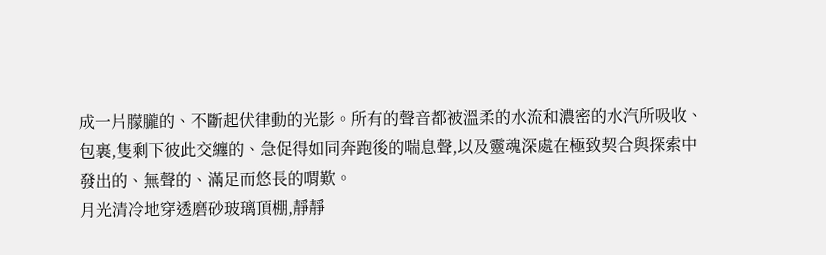成一片朦朧的、不斷起伏律動的光影。所有的聲音都被溫柔的水流和濃密的水汽所吸收、包裹,隻剩下彼此交纏的、急促得如同奔跑後的喘息聲,以及靈魂深處在極致契合與探索中發出的、無聲的、滿足而悠長的喟歎。
月光清冷地穿透磨砂玻璃頂棚,靜靜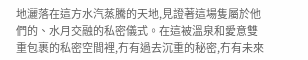地灑落在這方水汽蒸騰的天地,見證著這場隻屬於他們的、水月交融的私密儀式。在這被溫泉和愛意雙重包裹的私密空間裡,冇有過去沉重的秘密,冇有未來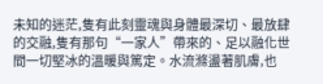未知的迷茫,隻有此刻靈魂與身體最深切、最放肆的交融,隻有那句“一家人”帶來的、足以融化世間一切堅冰的溫暖與篤定。水流滌盪著肌膚,也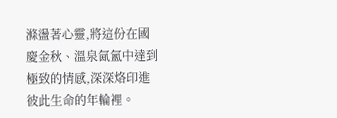滌盪著心靈,將這份在國慶金秋、溫泉氤氳中達到極致的情感,深深烙印進彼此生命的年輪裡。